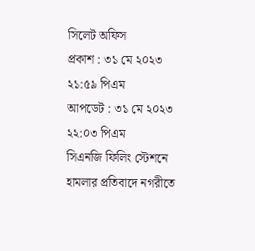সিলেট অফিস
প্রকাশ : ৩১ মে ২০২৩ ২১:৫৯ পিএম
আপডেট : ৩১ মে ২০২৩ ২২:০৩ পিএম
সিএনজি ফিলিং স্টেশনে হামলার প্রতিবাদে নগরীতে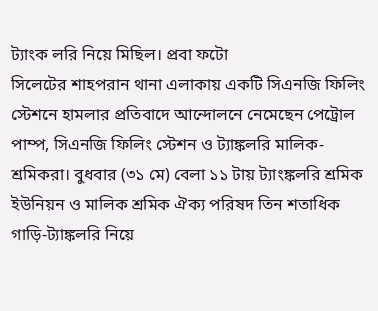ট্যাংক লরি নিয়ে মিছিল। প্রবা ফটো
সিলেটের শাহপরান থানা এলাকায় একটি সিএনজি ফিলিং স্টেশনে হামলার প্রতিবাদে আন্দোলনে নেমেছেন পেট্রোল পাম্প, সিএনজি ফিলিং স্টেশন ও ট্যাঙ্কলরি মালিক-শ্রমিকরা। বুধবার (৩১ মে) বেলা ১১ টায় ট্যাংঙ্কলরি শ্রমিক ইউনিয়ন ও মালিক শ্রমিক ঐক্য পরিষদ তিন শতাধিক গাড়ি-ট্যাঙ্কলরি নিয়ে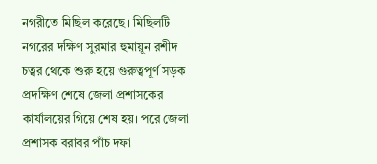নগরীতে মিছিল করেছে। মিছিলটি নগরের দক্ষিণ সুরমার হুমায়ূন রশীদ চত্বর থেকে শুরু হয়ে গুরুত্বপূর্ণ সড়ক প্রদক্ষিণ শেষে জেলা প্রশাসকের কার্যালয়ের গিয়ে শেষ হয়। পরে জেলা প্রশাসক বরাবর পাঁচ দফা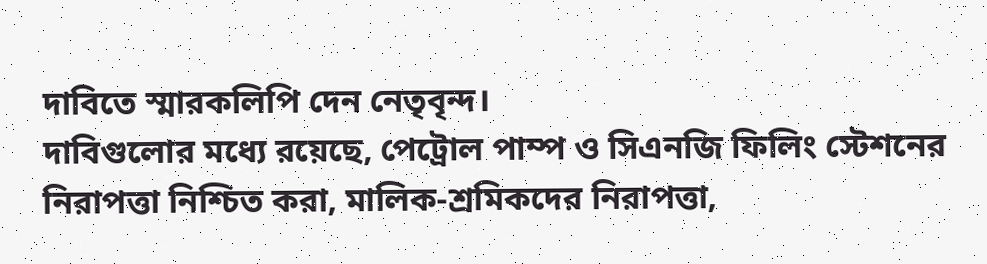দাবিতে স্মারকলিপি দেন নেতৃবৃন্দ।
দাবিগুলোর মধ্যে রয়েছে, পেট্রোল পাম্প ও সিএনজি ফিলিং স্টেশনের নিরাপত্তা নিশ্চিত করা, মালিক-শ্রমিকদের নিরাপত্তা,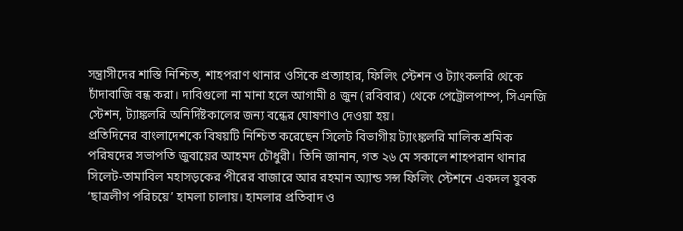সন্ত্রাসীদের শাস্তি নিশ্চিত, শাহপরাণ থানার ওসিকে প্রত্যাহার, ফিলিং স্টেশন ও ট্যাংকলরি থেকে চাঁদাবাজি বন্ধ করা। দাবিগুলো না মানা হলে আগামী ৪ জুন (রবিবার) থেকে পেট্রোলপাম্প, সিএনজি স্টেশন, ট্যাঙ্কলরি অনির্দিষ্টকালের জন্য বন্ধের ঘোষণাও দেওয়া হয়।
প্রতিদিনের বাংলাদেশকে বিষয়টি নিশ্চিত করেছেন সিলেট বিভাগীয় ট্যাংঙ্কলরি মালিক শ্রমিক পরিষদের সভাপতি জুবায়ের আহমদ চৌধুরী। তিনি জানান, গত ২৬ মে সকালে শাহপরান থানার সিলেট-তামাবিল মহাসড়কের পীরের বাজারে আর রহমান অ্যান্ড সন্স ফিলিং স্টেশনে একদল যুবক ‘ছাত্রলীগ পরিচয়ে’ হামলা চালায়। হামলার প্রতিবাদ ও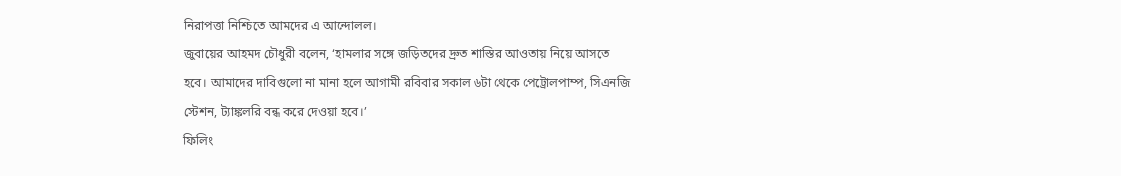নিরাপত্তা নিশ্চিতে আমদের এ আন্দোলল।
জুবায়ের আহমদ চৌধুরী বলেন, ‘হামলার সঙ্গে জড়িতদের দ্রুত শাস্তির আওতায় নিয়ে আসতে হবে। আমাদের দাবিগুলো না মানা হলে আগামী রবিবার সকাল ৬টা থেকে পেট্রোলপাম্প, সিএনজি স্টেশন, ট্যাঙ্কলরি বন্ধ করে দেওয়া হবে।’
ফিলিং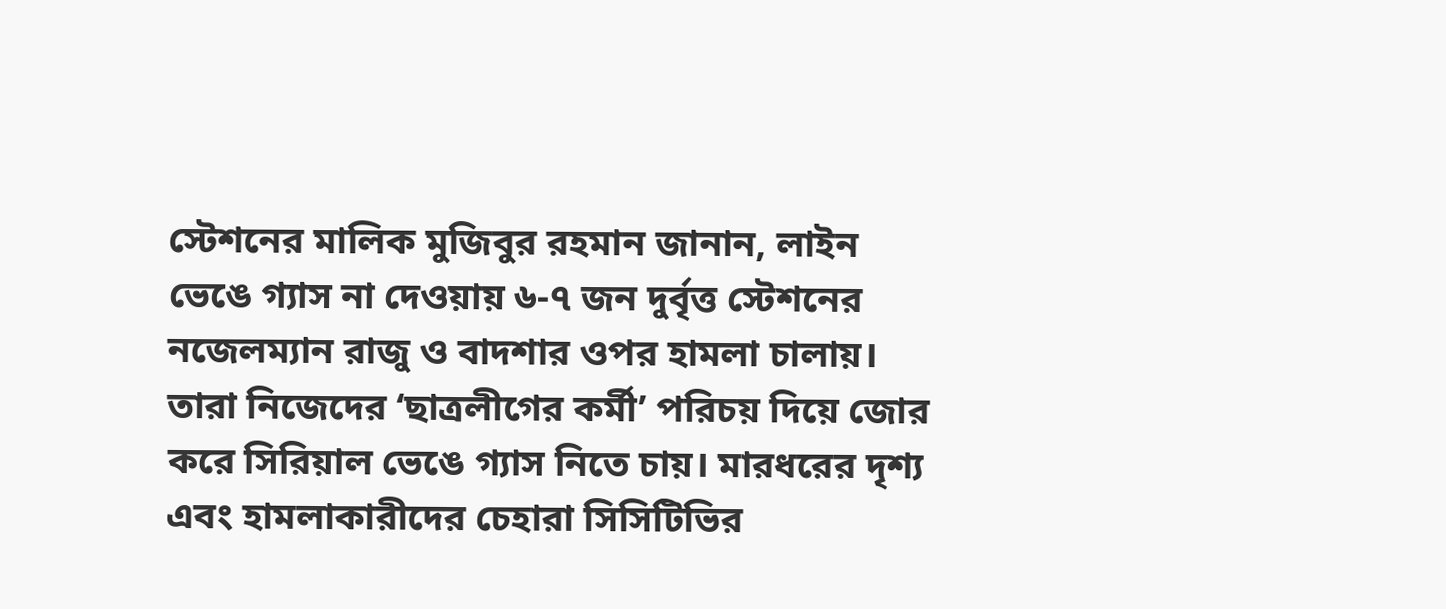স্টেশনের মালিক মুজিবুর রহমান জানান, লাইন ভেঙে গ্যাস না দেওয়ায় ৬-৭ জন দুর্বৃত্ত স্টেশনের নজেলম্যান রাজু ও বাদশার ওপর হামলা চালায়। তারা নিজেদের ‘ছাত্রলীগের কর্মী’ পরিচয় দিয়ে জোর করে সিরিয়াল ভেঙে গ্যাস নিতে চায়। মারধরের দৃশ্য এবং হামলাকারীদের চেহারা সিসিটিভির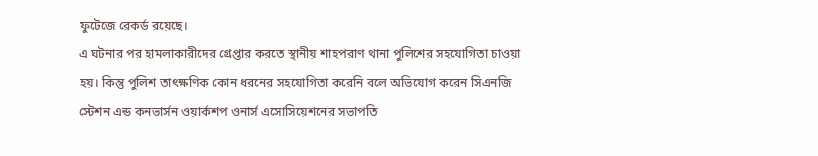ফুটেজে রেকর্ড রয়েছে।
এ ঘটনার পর হামলাকারীদের গ্রেপ্তার করতে স্থানীয় শাহপরাণ থানা পুলিশের সহযোগিতা চাওয়া হয়। কিন্তু পুলিশ তাৎক্ষণিক কোন ধরনের সহযোগিতা করেনি বলে অভিযোগ করেন সিএনজি স্টেশন এন্ড কনভার্সন ওয়ার্কশপ ওনার্স এসোসিয়েশনের সভাপতি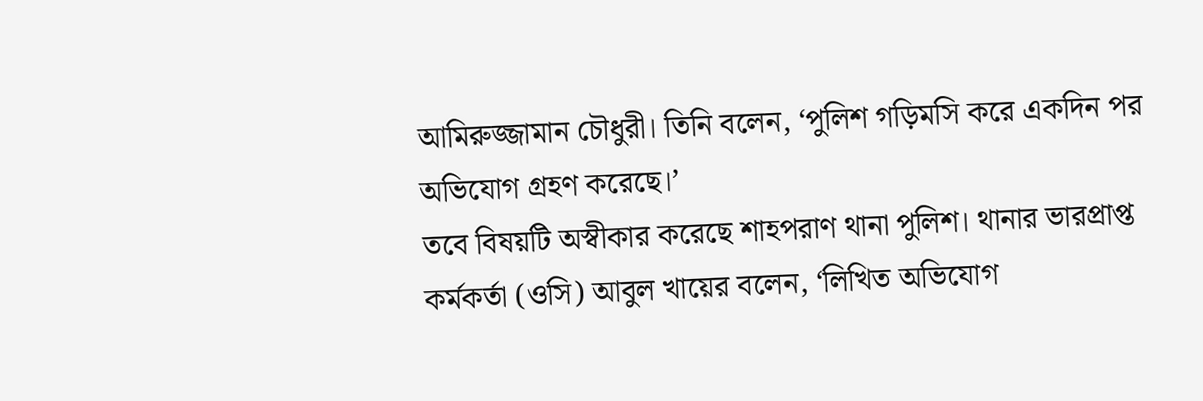আমিরুজ্জামান চৌধুরী। তিনি বলেন, ‘পুলিশ গড়িমসি করে একদিন পর অভিযোগ গ্রহণ করেছে।’
তবে বিষয়টি অস্বীকার করেছে শাহপরাণ থানা পুলিশ। থানার ভারপ্রাপ্ত কর্মকর্তা (ওসি) আবুল খায়ের বলেন, ‘লিখিত অভিযোগ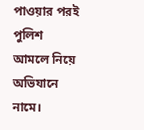পাওয়ার পরই পুলিশ আমলে নিয়ে অভিযানে নামে।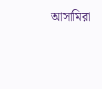আসামিরা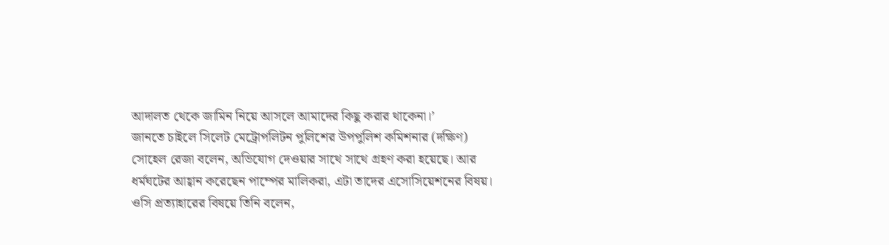আদালত থেকে জামিন নিয়ে আসলে আমাদের কিছু করার থাকেনা।’
জানতে চাইলে সিলেট মেট্রোপলিটন পুলিশের উপপুলিশ কমিশনার (দক্ষিণ) সোহেল রেজা বলেন, অভিযোগ দেওয়ার সাথে সাথে গ্রহণ করা হয়েছে। আর ধর্মঘটের আহ্বান করেছেন পাম্পের মালিকরা, এটা তাদের এসোসিয়েশনের বিষয়। ওসি প্রত্যাহারের বিষয়ে তিনি বলেন,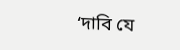‘দাবি যে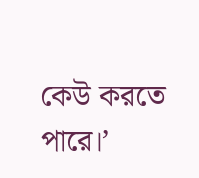কেউ করতে পারে।’